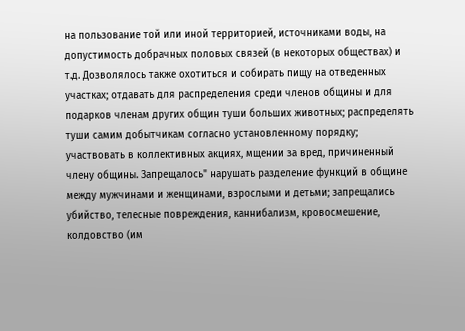на пользование той или иной территорией, источниками воды, на
допустимость добрачных половых связей (в некоторых обществах) и
т.д. Дозволялось также охотиться и собирать пищу на отведенных
участках; отдавать для распределения среди членов общины и для
подарков членам других общин туши больших животных; распределять
туши самим добытчикам согласно установленному порядку;
участвовать в коллективных акциях, мщении за вред, причиненный
члену общины. Запрещалось" нарушать разделение функций в общине
между мужчинами и женщинами, взрослыми и детьми; запрещались
убийство, телесные повреждения, каннибализм, кровосмешение,
колдовство (им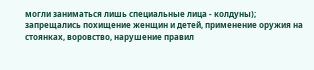могли заниматься лишь специальные лица - колдуны);
запрещались похищение женщин и детей, применение оружия на
стоянках, воровство, нарушение правил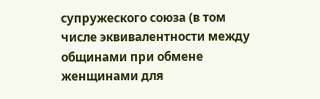супружеского союза (в том
числе эквивалентности между общинами при обмене женщинами для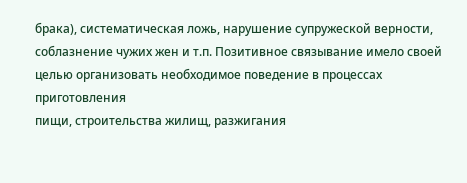брака), систематическая ложь, нарушение супружеской верности,
соблазнение чужих жен и т.п. Позитивное связывание имело своей
целью организовать необходимое поведение в процессах приготовления
пищи, строительства жилищ, разжигания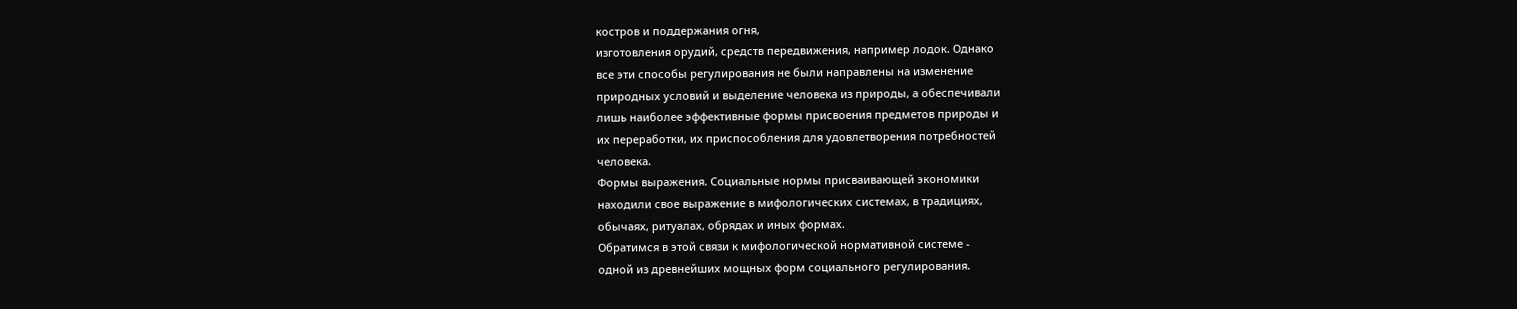костров и поддержания огня,
изготовления орудий, средств передвижения, например лодок. Однако
все эти способы регулирования не были направлены на изменение
природных условий и выделение человека из природы, а обеспечивали
лишь наиболее эффективные формы присвоения предметов природы и
их переработки, их приспособления для удовлетворения потребностей
человека.
Формы выражения. Социальные нормы присваивающей экономики
находили свое выражение в мифологических системах, в традициях,
обычаях, ритуалах, обрядах и иных формах.
Обратимся в этой связи к мифологической нормативной системе -
одной из древнейших мощных форм социального регулирования.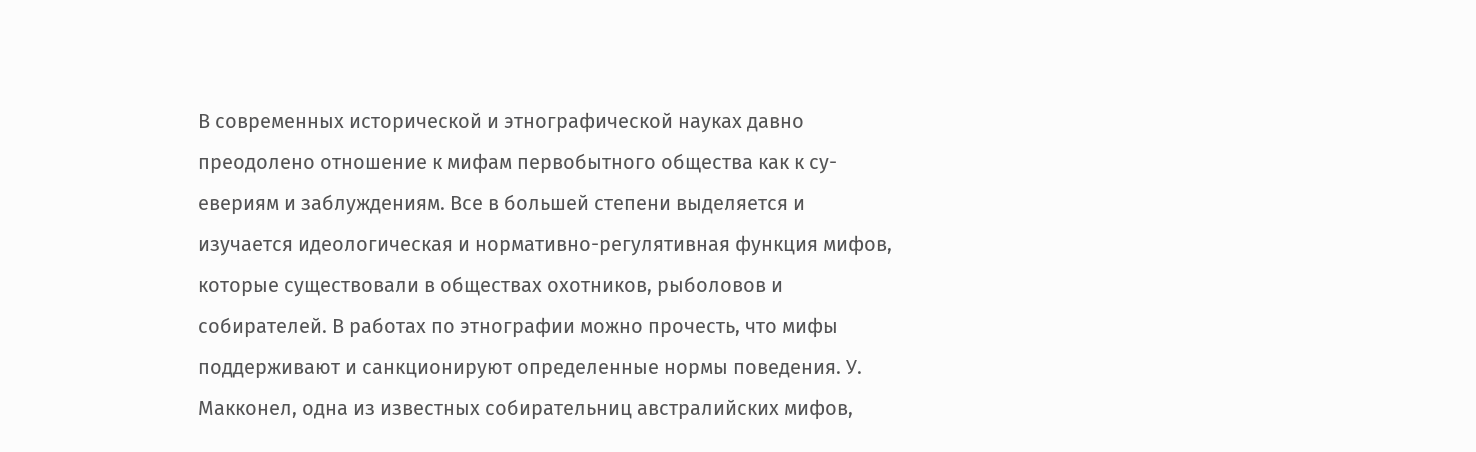В современных исторической и этнографической науках давно
преодолено отношение к мифам первобытного общества как к су-
евериям и заблуждениям. Все в большей степени выделяется и
изучается идеологическая и нормативно-регулятивная функция мифов,
которые существовали в обществах охотников, рыболовов и
собирателей. В работах по этнографии можно прочесть, что мифы
поддерживают и санкционируют определенные нормы поведения. У.
Макконел, одна из известных собирательниц австралийских мифов,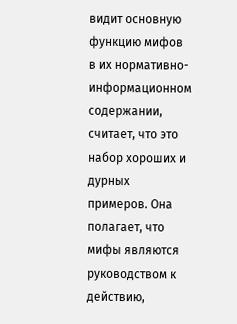видит основную функцию мифов в их нормативно-информационном
содержании, считает, что это набор хороших и дурных примеров. Она
полагает, что мифы являются руководством к действию,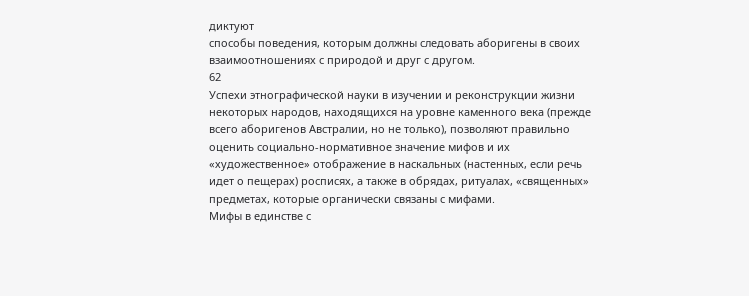диктуют
способы поведения, которым должны следовать аборигены в своих
взаимоотношениях с природой и друг с другом.
62
Успехи этнографической науки в изучении и реконструкции жизни
некоторых народов, находящихся на уровне каменного века (прежде
всего аборигенов Австралии, но не только), позволяют правильно
оценить социально-нормативное значение мифов и их
«художественное» отображение в наскальных (настенных, если речь
идет о пещерах) росписях, а также в обрядах, ритуалах, «священных»
предметах, которые органически связаны с мифами.
Мифы в единстве с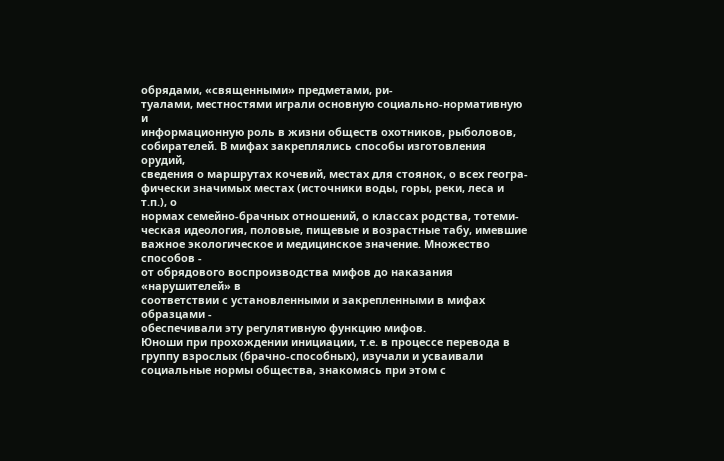обрядами, «священными» предметами, ри-
туалами, местностями играли основную социально-нормативную и
информационную роль в жизни обществ охотников, рыболовов,
собирателей. В мифах закреплялись способы изготовления орудий,
сведения о маршрутах кочевий, местах для стоянок, о всех геогра-
фически значимых местах (источники воды, горы, реки, леса и т.п.), о
нормах семейно-брачных отношений, о классах родства, тотеми-
ческая идеология, половые, пищевые и возрастные табу, имевшие
важное экологическое и медицинское значение. Множество способов -
от обрядового воспроизводства мифов до наказания «нарушителей» в
соответствии с установленными и закрепленными в мифах образцами -
обеспечивали эту регулятивную функцию мифов.
Юноши при прохождении инициации, т.е. в процессе перевода в
группу взрослых (брачно-способных), изучали и усваивали
социальные нормы общества, знакомясь при этом с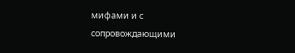мифами и с
сопровождающими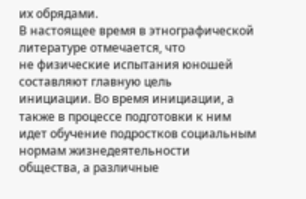их обрядами.
В настоящее время в этнографической литературе отмечается, что
не физические испытания юношей составляют главную цель
инициации. Во время инициации, а также в процессе подготовки к ним
идет обучение подростков социальным нормам жизнедеятельности
общества, а различные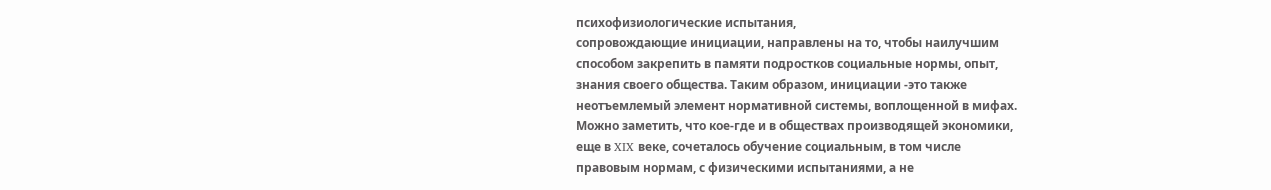психофизиологические испытания,
сопровождающие инициации, направлены на то, чтобы наилучшим
способом закрепить в памяти подростков социальные нормы, опыт,
знания своего общества. Таким образом, инициации -это также
неотъемлемый элемент нормативной системы, воплощенной в мифах.
Можно заметить, что кое-где и в обществах производящей экономики,
еще в XIX веке, сочеталось обучение социальным, в том числе
правовым нормам, с физическими испытаниями, а не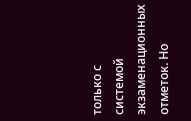только с
системой экзаменационных отметок. Но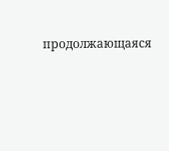продолжающаяся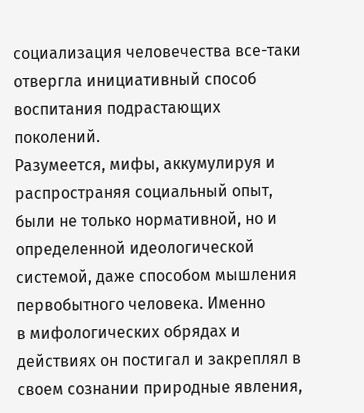социализация человечества все-таки отвергла инициативный способ
воспитания подрастающих поколений.
Разумеется, мифы, аккумулируя и распространяя социальный опыт,
были не только нормативной, но и определенной идеологической
системой, даже способом мышления первобытного человека. Именно
в мифологических обрядах и действиях он постигал и закреплял в
своем сознании природные явления,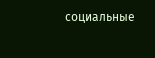социальные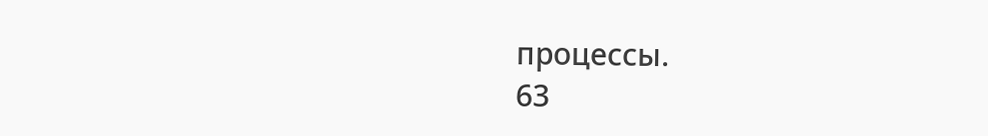процессы.
63